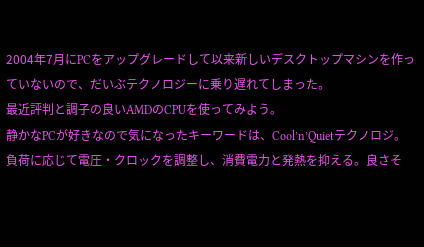2004年7月にPCをアップグレードして以来新しいデスクトップマシンを作っていないので、だいぶテクノロジーに乗り遅れてしまった。
最近評判と調子の良いAMDのCPUを使ってみよう。
静かなPCが好きなので気になったキーワードは、Cool’n’Quietテクノロジ。負荷に応じて電圧・クロックを調整し、消費電力と発熱を抑える。良さそ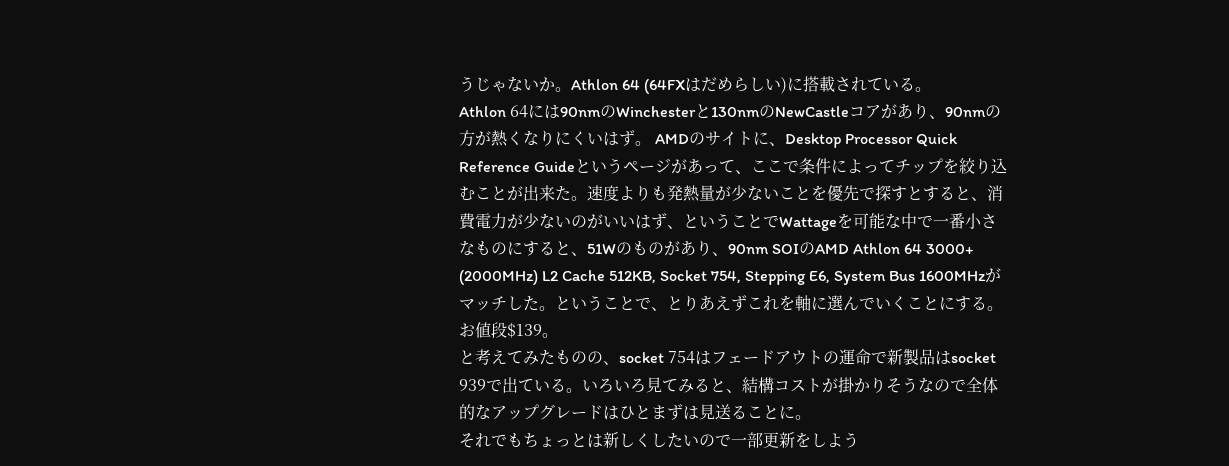うじゃないか。Athlon 64 (64FXはだめらしい)に搭載されている。
Athlon 64には90nmのWinchesterと130nmのNewCastleコアがあり、90nmの方が熱くなりにくいはず。 AMDのサイトに、Desktop Processor Quick Reference Guideというページがあって、ここで条件によってチップを絞り込むことが出来た。速度よりも発熱量が少ないことを優先で探すとすると、消費電力が少ないのがいいはず、ということでWattageを可能な中で一番小さなものにすると、51Wのものがあり、90nm SOIのAMD Athlon 64 3000+ (2000MHz) L2 Cache 512KB, Socket 754, Stepping E6, System Bus 1600MHzがマッチした。ということで、とりあえずこれを軸に選んでいくことにする。お値段$139。
と考えてみたものの、socket 754はフェードアウトの運命で新製品はsocket 939で出ている。いろいろ見てみると、結構コストが掛かりそうなので全体的なアップグレードはひとまずは見送ることに。
それでもちょっとは新しくしたいので一部更新をしよう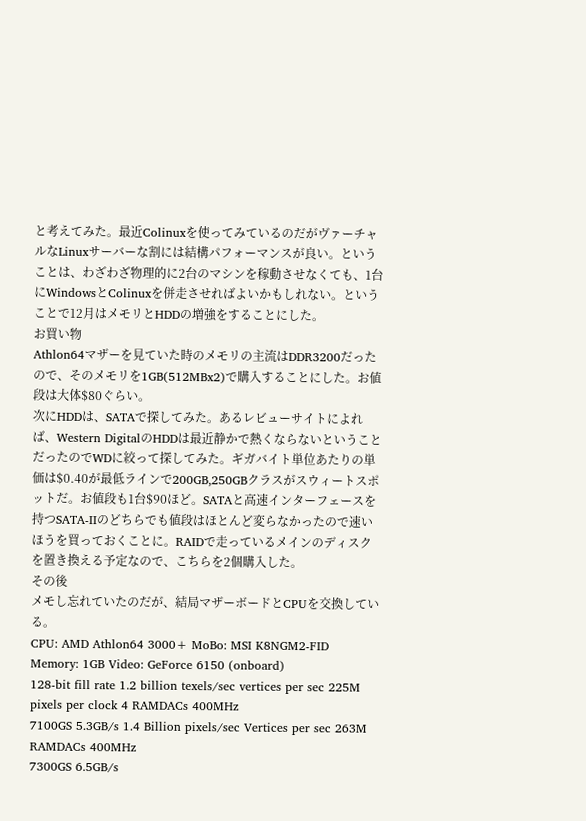と考えてみた。最近Colinuxを使ってみているのだがヴァーチャルなLinuxサーバーな割には結構パフォーマンスが良い。ということは、わざわざ物理的に2台のマシンを稼動させなくても、1台にWindowsとColinuxを併走させればよいかもしれない。ということで12月はメモリとHDDの増強をすることにした。
お買い物
Athlon64マザーを見ていた時のメモリの主流はDDR3200だったので、そのメモリを1GB(512MBx2)で購入することにした。お値段は大体$80ぐらい。
次にHDDは、SATAで探してみた。あるレビューサイトによれば、Western DigitalのHDDは最近静かで熱くならないということだったのでWDに絞って探してみた。ギガバイト単位あたりの単価は$0.40が最低ラインで200GB,250GBクラスがスウィートスポットだ。お値段も1台$90ほど。SATAと高速インターフェースを持つSATA-IIのどちらでも値段はほとんど変らなかったので速いほうを買っておくことに。RAIDで走っているメインのディスクを置き換える予定なので、こちらを2個購入した。
その後
メモし忘れていたのだが、結局マザーボードとCPUを交換している。
CPU: AMD Athlon64 3000+ MoBo: MSI K8NGM2-FID Memory: 1GB Video: GeForce 6150 (onboard)
128-bit fill rate 1.2 billion texels/sec vertices per sec 225M pixels per clock 4 RAMDACs 400MHz
7100GS 5.3GB/s 1.4 Billion pixels/sec Vertices per sec 263M RAMDACs 400MHz
7300GS 6.5GB/s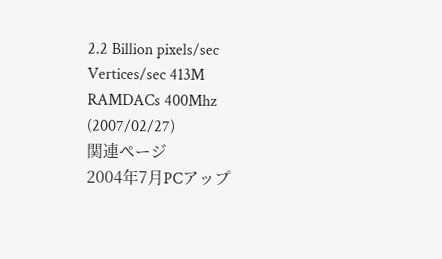2.2 Billion pixels/sec Vertices/sec 413M RAMDACs 400Mhz (2007/02/27)
関連ページ
2004年7月PCアップ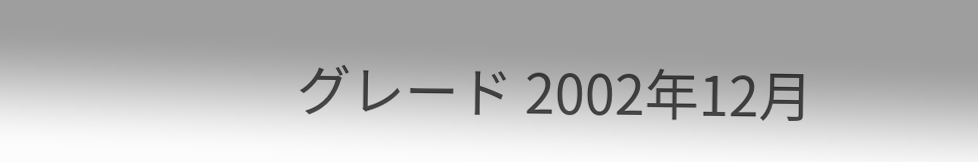グレード 2002年12月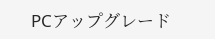PCアップグレード